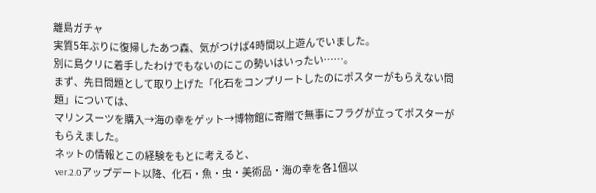離島ガチャ
実質5年ぶりに復帰したあつ森、気がつけば4時間以上遊んでいました。
別に島クリに着手したわけでもないのにこの勢いはいったい……。
まず、先日問題として取り上げた「化石をコンプリートしたのにポスターがもらえない問題」については、
マリンスーツを購入→海の幸をゲット→博物館に寄贈で無事にフラグが立ってポスターがもらえました。
ネットの情報とこの経験をもとに考えると、
ver.2.0アップデート以降、化石・魚・虫・美術品・海の幸を各1個以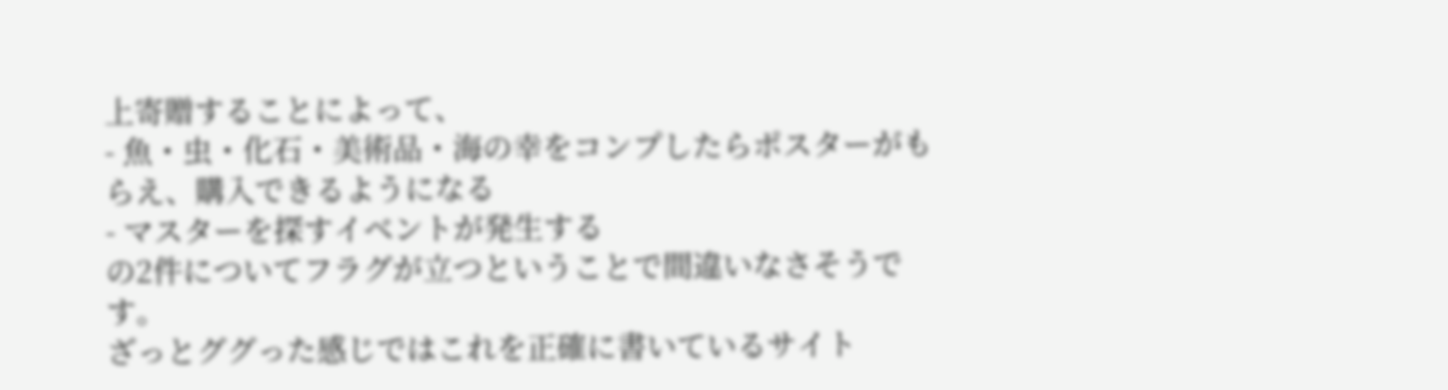上寄贈することによって、
- 魚・虫・化石・美術品・海の幸をコンプしたらポスターがもらえ、購入できるようになる
- マスターを探すイベントが発生する
の2件についてフラグが立つということで間違いなさそうです。
ざっとググった感じではこれを正確に書いているサイト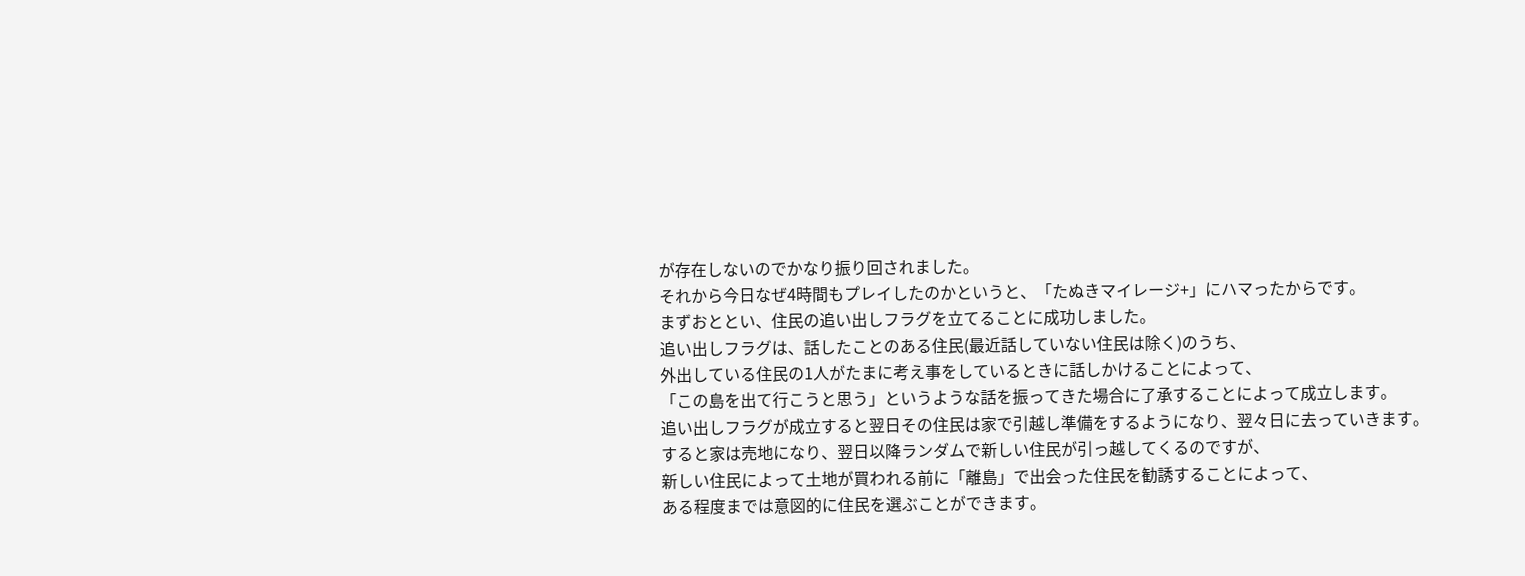が存在しないのでかなり振り回されました。
それから今日なぜ4時間もプレイしたのかというと、「たぬきマイレージ+」にハマったからです。
まずおととい、住民の追い出しフラグを立てることに成功しました。
追い出しフラグは、話したことのある住民(最近話していない住民は除く)のうち、
外出している住民の1人がたまに考え事をしているときに話しかけることによって、
「この島を出て行こうと思う」というような話を振ってきた場合に了承することによって成立します。
追い出しフラグが成立すると翌日その住民は家で引越し準備をするようになり、翌々日に去っていきます。
すると家は売地になり、翌日以降ランダムで新しい住民が引っ越してくるのですが、
新しい住民によって土地が買われる前に「離島」で出会った住民を勧誘することによって、
ある程度までは意図的に住民を選ぶことができます。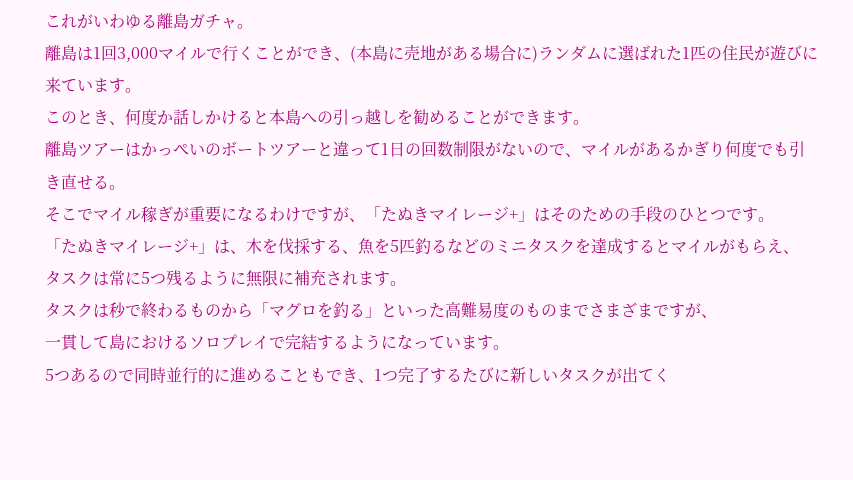これがいわゆる離島ガチャ。
離島は1回3,000マイルで行くことができ、(本島に売地がある場合に)ランダムに選ばれた1匹の住民が遊びに来ています。
このとき、何度か話しかけると本島への引っ越しを勧めることができます。
離島ツアーはかっぺいのボートツアーと違って1日の回数制限がないので、マイルがあるかぎり何度でも引き直せる。
そこでマイル稼ぎが重要になるわけですが、「たぬきマイレージ+」はそのための手段のひとつです。
「たぬきマイレージ+」は、木を伐採する、魚を5匹釣るなどのミニタスクを達成するとマイルがもらえ、
タスクは常に5つ残るように無限に補充されます。
タスクは秒で終わるものから「マグロを釣る」といった高難易度のものまでさまざまですが、
一貫して島におけるソロプレイで完結するようになっています。
5つあるので同時並行的に進めることもでき、1つ完了するたびに新しいタスクが出てく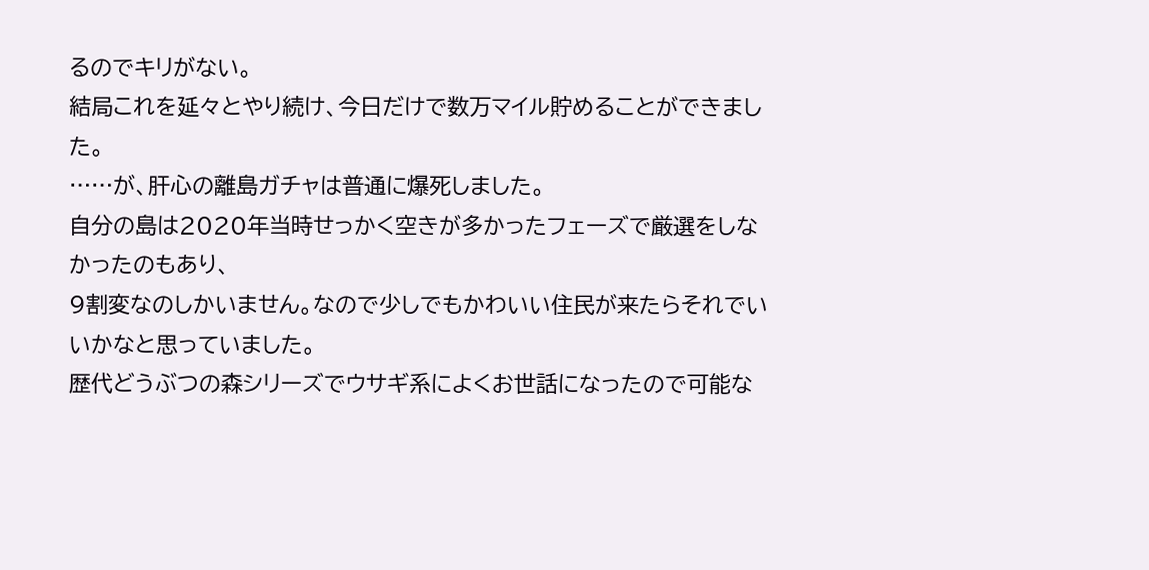るのでキリがない。
結局これを延々とやり続け、今日だけで数万マイル貯めることができました。
……が、肝心の離島ガチャは普通に爆死しました。
自分の島は2020年当時せっかく空きが多かったフェーズで厳選をしなかったのもあり、
9割変なのしかいません。なので少しでもかわいい住民が来たらそれでいいかなと思っていました。
歴代どうぶつの森シリーズでウサギ系によくお世話になったので可能な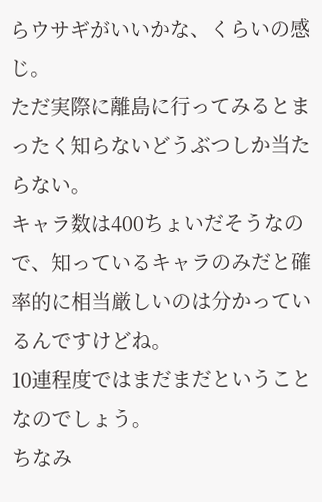らウサギがいいかな、くらいの感じ。
ただ実際に離島に行ってみるとまったく知らないどうぶつしか当たらない。
キャラ数は400ちょいだそうなので、知っているキャラのみだと確率的に相当厳しいのは分かっているんですけどね。
10連程度ではまだまだということなのでしょう。
ちなみ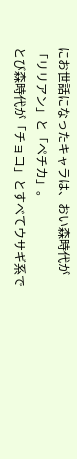にお世話になったキャラは、おい森時代が「リリアン」と「ペチカ」。
とび森時代が「チョコ」とすべてウサギ系で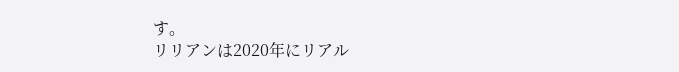す。
リリアンは2020年にリアル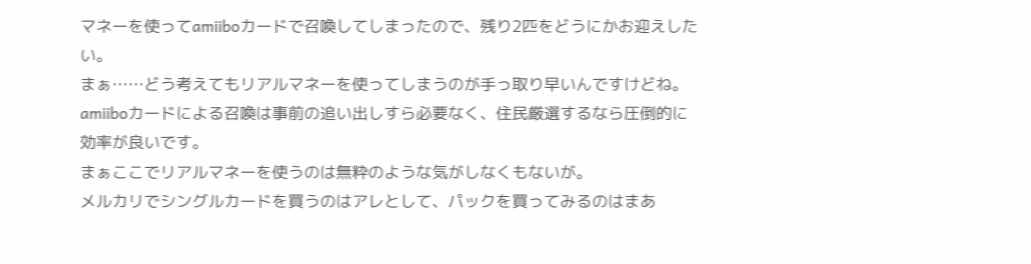マネーを使ってamiiboカードで召喚してしまったので、残り2匹をどうにかお迎えしたい。
まぁ……どう考えてもリアルマネーを使ってしまうのが手っ取り早いんですけどね。
amiiboカードによる召喚は事前の追い出しすら必要なく、住民厳選するなら圧倒的に効率が良いです。
まぁここでリアルマネーを使うのは無粋のような気がしなくもないが。
メルカリでシングルカードを買うのはアレとして、パックを買ってみるのはまあ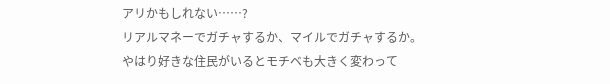アリかもしれない……?
リアルマネーでガチャするか、マイルでガチャするか。
やはり好きな住民がいるとモチベも大きく変わって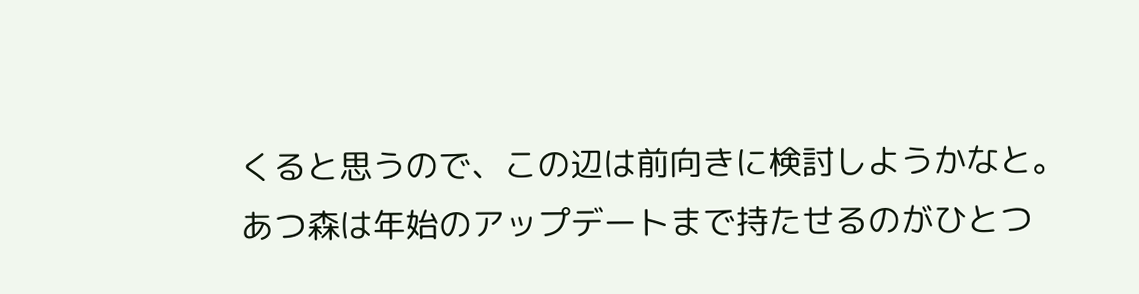くると思うので、この辺は前向きに検討しようかなと。
あつ森は年始のアップデートまで持たせるのがひとつ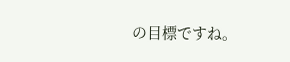の目標ですね。